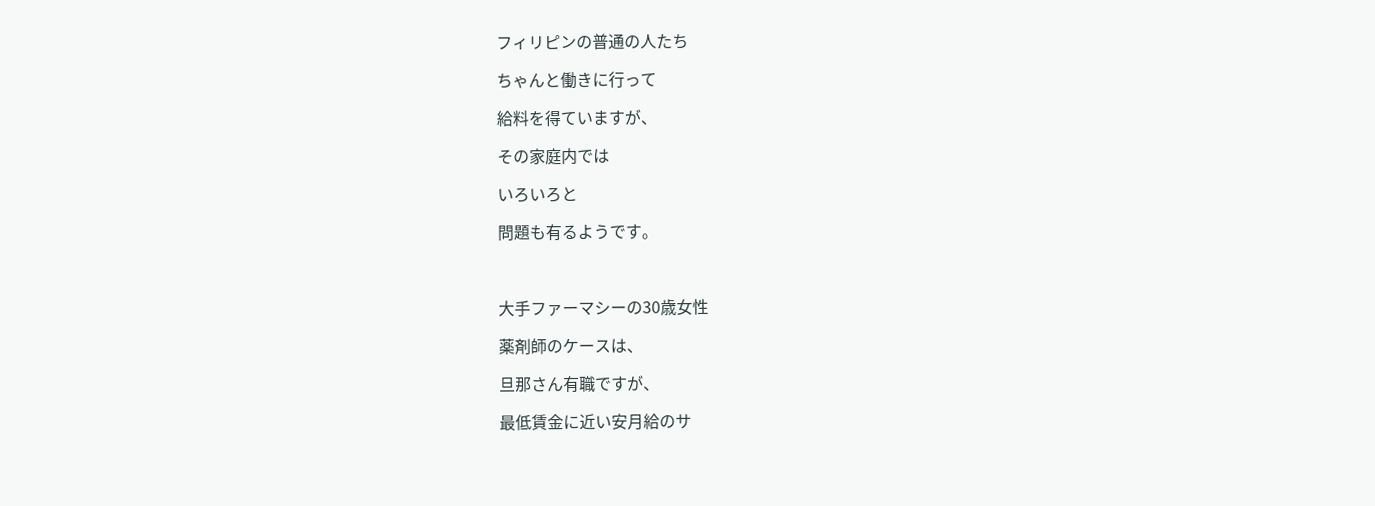フィリピンの普通の人たち

ちゃんと働きに行って

給料を得ていますが、

その家庭内では

いろいろと

問題も有るようです。



大手ファーマシーの30歳女性

薬剤師のケースは、

旦那さん有職ですが、

最低賃金に近い安月給のサ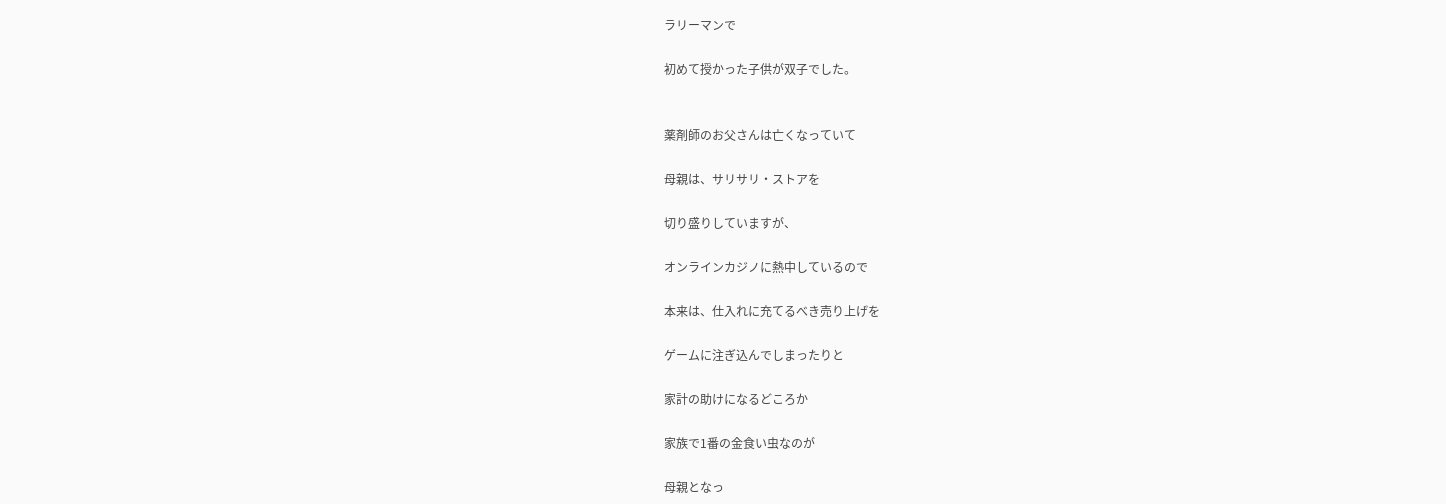ラリーマンで

初めて授かった子供が双子でした。


薬剤師のお父さんは亡くなっていて

母親は、サリサリ・ストアを

切り盛りしていますが、

オンラインカジノに熱中しているので

本来は、仕入れに充てるべき売り上げを

ゲームに注ぎ込んでしまったりと

家計の助けになるどころか

家族で1番の金食い虫なのが

母親となっ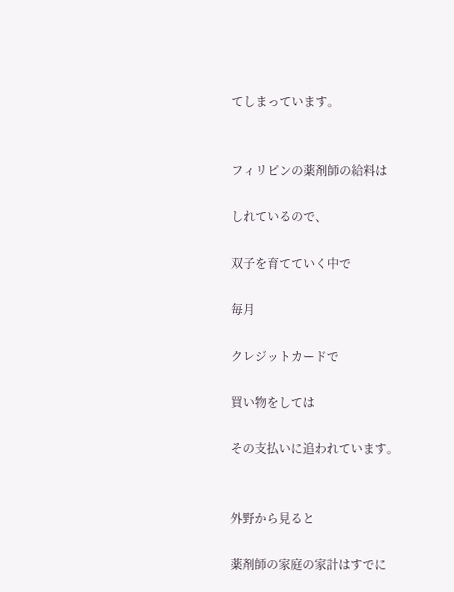てしまっています。


フィリピンの薬剤師の給料は

しれているので、

双子を育てていく中で

毎月

クレジットカードで

買い物をしては

その支払いに追われています。


外野から見ると

薬剤師の家庭の家計はすでに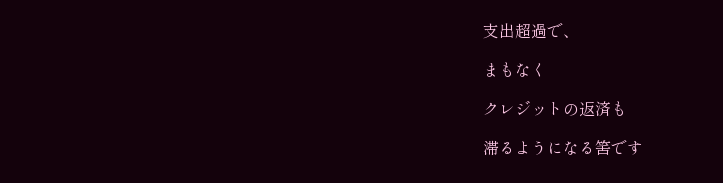支出超過で、

まもなく

クレジットの返済も

滞るようになる筈です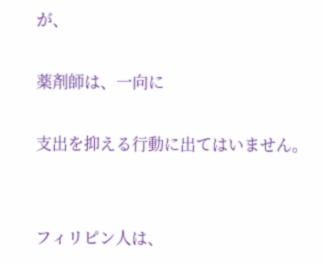が、

薬剤師は、一向に

支出を抑える行動に出てはいません。


フィリピン人は、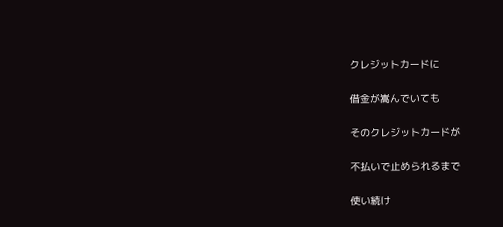クレジットカードに

借金が嵩んでいても

そのクレジットカードが

不払いで止められるまで

使い続け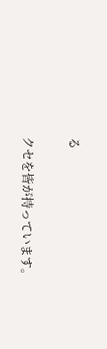る

クセを皆が持っています。